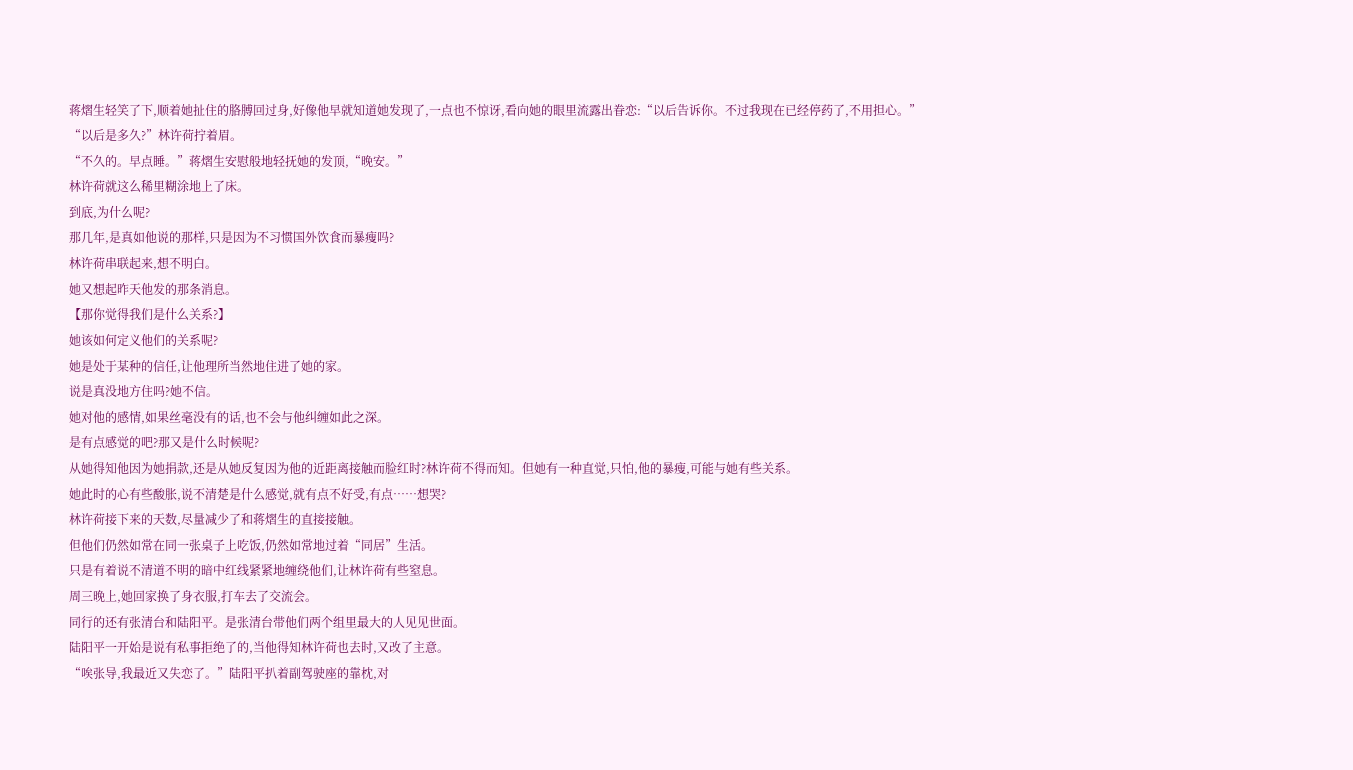蒋熠生轻笑了下,顺着她扯住的胳膊回过身,好像他早就知道她发现了,一点也不惊讶,看向她的眼里流露出眷恋:“以后告诉你。不过我现在已经停药了,不用担心。”
“以后是多久?”林许荷拧着眉。
“不久的。早点睡。”蒋熠生安慰般地轻抚她的发顶,“晚安。”
林许荷就这么稀里糊涂地上了床。
到底,为什么呢?
那几年,是真如他说的那样,只是因为不习惯国外饮食而暴瘦吗?
林许荷串联起来,想不明白。
她又想起昨天他发的那条消息。
【那你觉得我们是什么关系?】
她该如何定义他们的关系呢?
她是处于某种的信任,让他理所当然地住进了她的家。
说是真没地方住吗?她不信。
她对他的感情,如果丝毫没有的话,也不会与他纠缠如此之深。
是有点感觉的吧?那又是什么时候呢?
从她得知他因为她捐款,还是从她反复因为他的近距离接触而脸红时?林许荷不得而知。但她有一种直觉,只怕,他的暴瘦,可能与她有些关系。
她此时的心有些酸胀,说不清楚是什么感觉,就有点不好受,有点……想哭?
林许荷接下来的天数,尽量减少了和蒋熠生的直接接触。
但他们仍然如常在同一张桌子上吃饭,仍然如常地过着“同居”生活。
只是有着说不清道不明的暗中红线紧紧地缠绕他们,让林许荷有些窒息。
周三晚上,她回家换了身衣服,打车去了交流会。
同行的还有张清台和陆阳平。是张清台带他们两个组里最大的人见见世面。
陆阳平一开始是说有私事拒绝了的,当他得知林许荷也去时,又改了主意。
“唉张导,我最近又失恋了。”陆阳平扒着副驾驶座的靠枕,对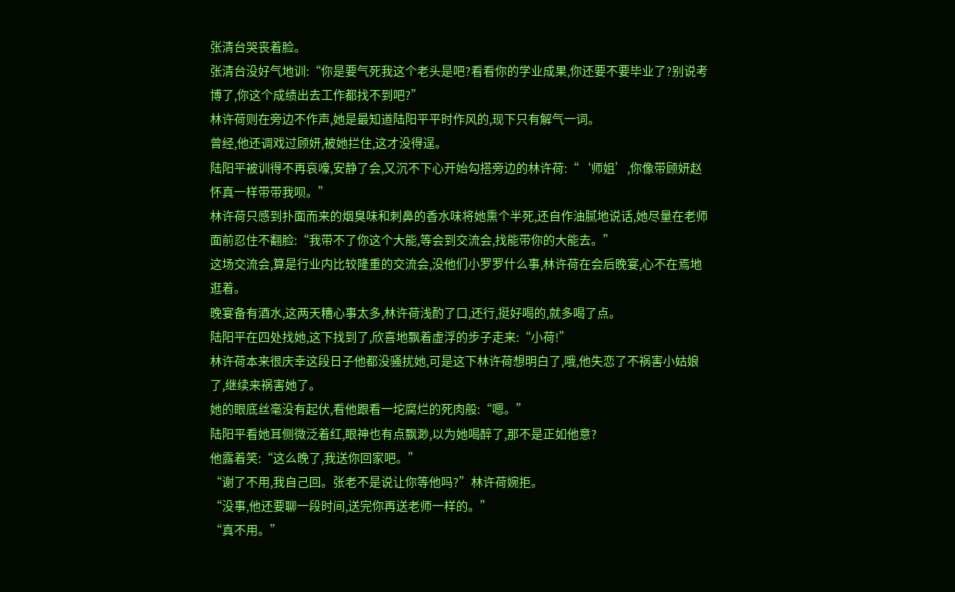张清台哭丧着脸。
张清台没好气地训:“你是要气死我这个老头是吧?看看你的学业成果,你还要不要毕业了?别说考博了,你这个成绩出去工作都找不到吧?”
林许荷则在旁边不作声,她是最知道陆阳平平时作风的,现下只有解气一词。
曾经,他还调戏过顾妍,被她拦住,这才没得逞。
陆阳平被训得不再哀嚎,安静了会,又沉不下心开始勾搭旁边的林许荷:“‘师姐’,你像带顾妍赵怀真一样带带我呗。”
林许荷只感到扑面而来的烟臭味和刺鼻的香水味将她熏个半死,还自作油腻地说话,她尽量在老师面前忍住不翻脸:“我带不了你这个大能,等会到交流会,找能带你的大能去。”
这场交流会,算是行业内比较隆重的交流会,没他们小罗罗什么事,林许荷在会后晚宴,心不在焉地逛着。
晚宴备有酒水,这两天糟心事太多,林许荷浅酌了口,还行,挺好喝的,就多喝了点。
陆阳平在四处找她,这下找到了,欣喜地飘着虚浮的步子走来:“小荷!”
林许荷本来很庆幸这段日子他都没骚扰她,可是这下林许荷想明白了,哦,他失恋了不祸害小姑娘了,继续来祸害她了。
她的眼底丝毫没有起伏,看他跟看一坨腐烂的死肉般:“嗯。”
陆阳平看她耳侧微泛着红,眼神也有点飘渺,以为她喝醉了,那不是正如他意?
他露着笑:“这么晚了,我送你回家吧。”
“谢了不用,我自己回。张老不是说让你等他吗?”林许荷婉拒。
“没事,他还要聊一段时间,送完你再送老师一样的。”
“真不用。”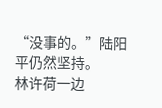“没事的。”陆阳平仍然坚持。
林许荷一边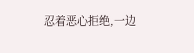忍着恶心拒绝,一边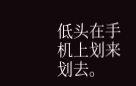低头在手机上划来划去。